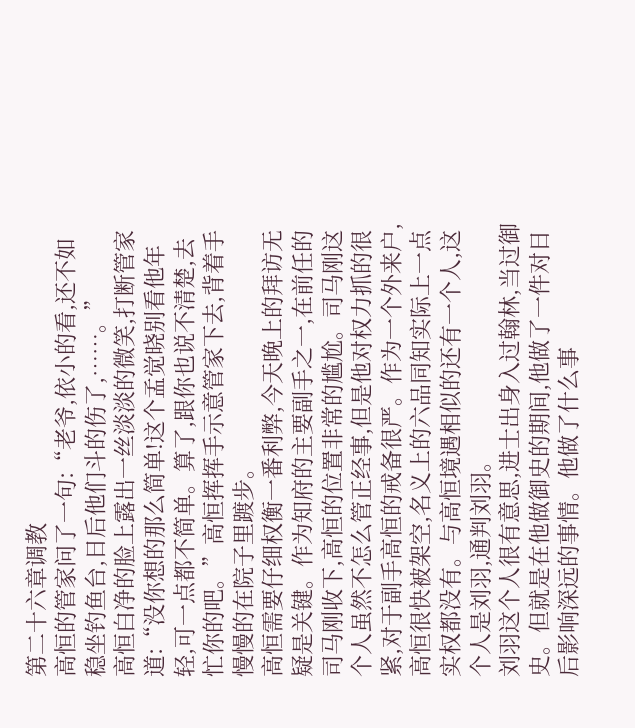第二十六章调教
高恒的管家问了一句:“老爷,依小的看,还不如稳坐钓鱼台,日后他们斗的伤了,……。”
高恒白净的脸上露出一丝淡淡的微笑,打断管家道:“没你想的那么简单!这个孟觉晓别看他年轻,可一点都不简单。算了,跟你也说不清楚,去忙你的吧。”高恒挥挥手示意管家下去,背着手慢慢的在院子里踱步。
高恒需要仔细权衡一番利弊,今天晚上的拜访无疑是关键。作为知府的主要副手之一,在前任的司马刚收下,高恒的位置非常的尴尬。司马刚这个人虽然不怎么管正经事,但是他对权力抓的很紧,对于副手高恒的戒备很严。作为一个外来户,高恒很快被架空,名义上的六品同知实际上一点实权都没有。与高恒境遇相似的还有一个人,这个人是刘羽,通判刘羽。
刘羽这个人很有意思,进士出身入过翰林,当过御史。但就是在他做御史的期间,他做了一件对日后影响深远的事情。他做了什么事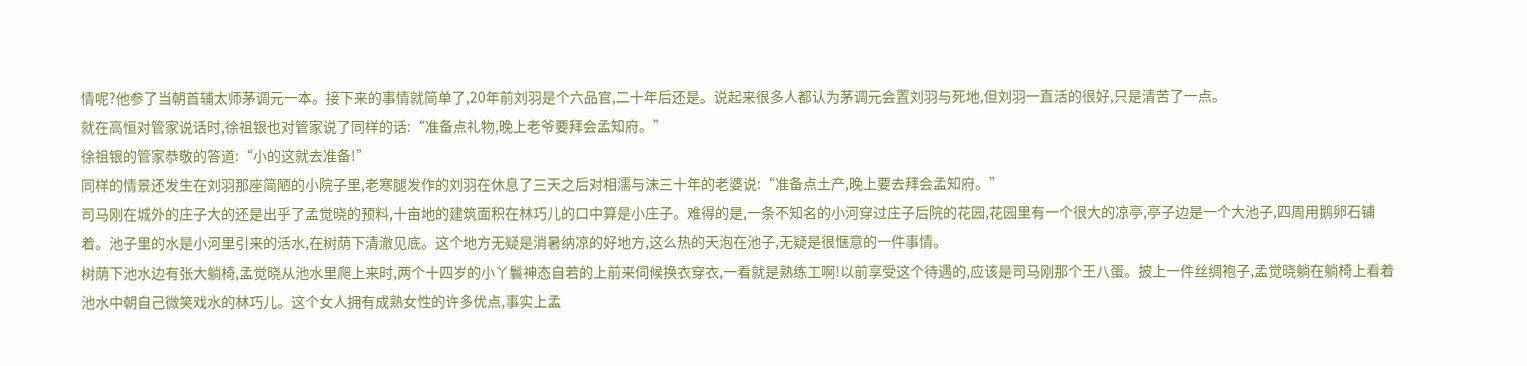情呢?他参了当朝首辅太师茅调元一本。接下来的事情就简单了,20年前刘羽是个六品官,二十年后还是。说起来很多人都认为茅调元会置刘羽与死地,但刘羽一直活的很好,只是清苦了一点。
就在高恒对管家说话时,徐祖银也对管家说了同样的话:“准备点礼物,晚上老爷要拜会孟知府。”
徐祖银的管家恭敬的答道:“小的这就去准备!”
同样的情景还发生在刘羽那座简陋的小院子里,老寒腿发作的刘羽在休息了三天之后对相濡与沫三十年的老婆说:“准备点土产,晚上要去拜会孟知府。”
司马刚在城外的庄子大的还是出乎了孟觉晓的预料,十亩地的建筑面积在林巧儿的口中算是小庄子。难得的是,一条不知名的小河穿过庄子后院的花园,花园里有一个很大的凉亭,亭子边是一个大池子,四周用鹅卵石铺着。池子里的水是小河里引来的活水,在树荫下清澈见底。这个地方无疑是消暑纳凉的好地方,这么热的天泡在池子,无疑是很惬意的一件事情。
树荫下池水边有张大躺椅,孟觉晓从池水里爬上来时,两个十四岁的小丫鬟神态自若的上前来伺候换衣穿衣,一看就是熟练工啊!以前享受这个待遇的,应该是司马刚那个王八蛋。披上一件丝绸袍子,孟觉晓躺在躺椅上看着池水中朝自己微笑戏水的林巧儿。这个女人拥有成熟女性的许多优点,事实上孟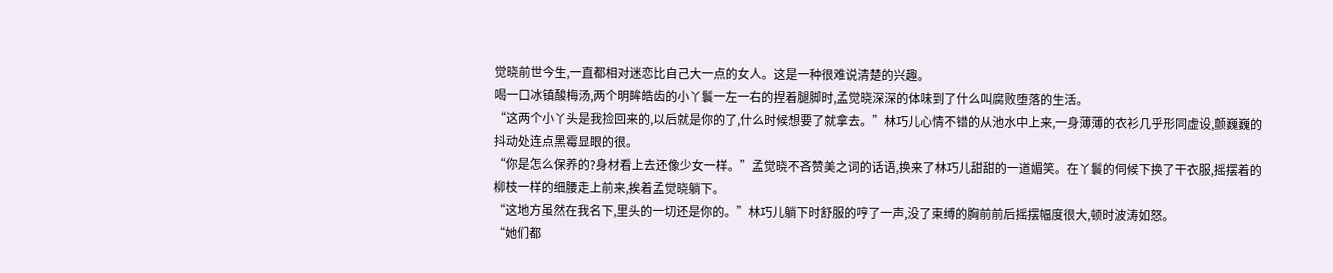觉晓前世今生,一直都相对迷恋比自己大一点的女人。这是一种很难说清楚的兴趣。
喝一口冰镇酸梅汤,两个明眸皓齿的小丫鬟一左一右的捏着腿脚时,孟觉晓深深的体味到了什么叫腐败堕落的生活。
“这两个小丫头是我捡回来的,以后就是你的了,什么时候想要了就拿去。”林巧儿心情不错的从池水中上来,一身薄薄的衣衫几乎形同虚设,颤巍巍的抖动处连点黑霉显眼的很。
“你是怎么保养的?身材看上去还像少女一样。”孟觉晓不吝赞美之词的话语,换来了林巧儿甜甜的一道媚笑。在丫鬟的伺候下换了干衣服,摇摆着的柳枝一样的细腰走上前来,挨着孟觉晓躺下。
“这地方虽然在我名下,里头的一切还是你的。”林巧儿躺下时舒服的哼了一声,没了束缚的胸前前后摇摆幅度很大,顿时波涛如怒。
“她们都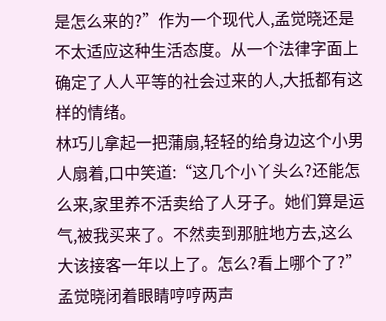是怎么来的?”作为一个现代人,孟觉晓还是不太适应这种生活态度。从一个法律字面上确定了人人平等的社会过来的人,大抵都有这样的情绪。
林巧儿拿起一把蒲扇,轻轻的给身边这个小男人扇着,口中笑道:“这几个小丫头么?还能怎么来,家里养不活卖给了人牙子。她们算是运气,被我买来了。不然卖到那脏地方去,这么大该接客一年以上了。怎么?看上哪个了?”
孟觉晓闭着眼睛哼哼两声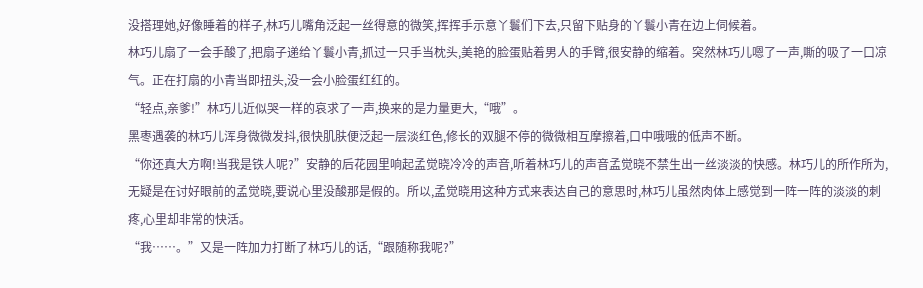没搭理她,好像睡着的样子,林巧儿嘴角泛起一丝得意的微笑,挥挥手示意丫鬟们下去,只留下贴身的丫鬟小青在边上伺候着。
林巧儿扇了一会手酸了,把扇子递给丫鬟小青,抓过一只手当枕头,美艳的脸蛋贴着男人的手臂,很安静的缩着。突然林巧儿嗯了一声,嘶的吸了一口凉气。正在打扇的小青当即扭头,没一会小脸蛋红红的。
“轻点,亲爹!”林巧儿近似哭一样的哀求了一声,换来的是力量更大,“哦”。
黑枣遇袭的林巧儿浑身微微发抖,很快肌肤便泛起一层淡红色,修长的双腿不停的微微相互摩擦着,口中哦哦的低声不断。
“你还真大方啊!当我是铁人呢?”安静的后花园里响起孟觉晓冷冷的声音,听着林巧儿的声音孟觉晓不禁生出一丝淡淡的快感。林巧儿的所作所为,无疑是在讨好眼前的孟觉晓,要说心里没酸那是假的。所以,孟觉晓用这种方式来表达自己的意思时,林巧儿虽然肉体上感觉到一阵一阵的淡淡的刺疼,心里却非常的快活。
“我……。”又是一阵加力打断了林巧儿的话,“跟随称我呢?”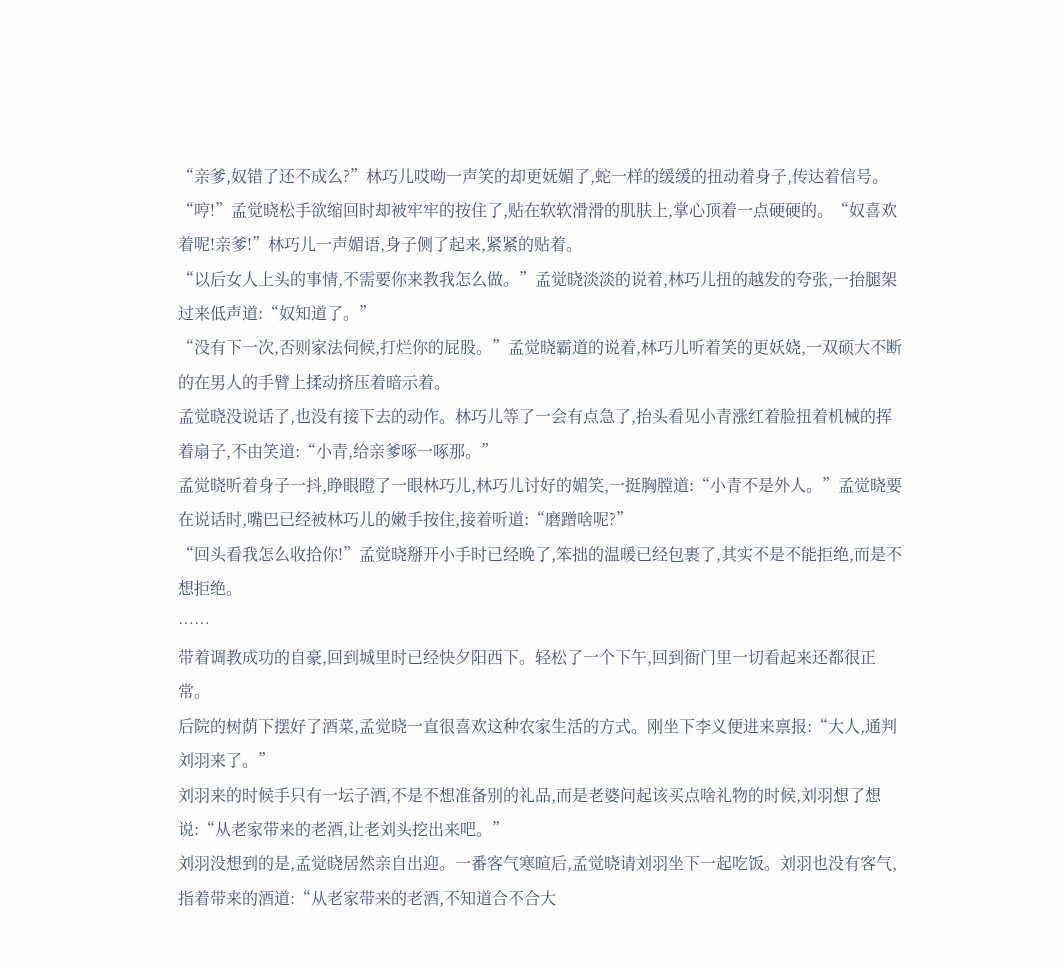“亲爹,奴错了还不成么?”林巧儿哎呦一声笑的却更妩媚了,蛇一样的缓缓的扭动着身子,传达着信号。
“哼!”孟觉晓松手欲缩回时却被牢牢的按住了,贴在软软滑滑的肌肤上,掌心顶着一点硬硬的。“奴喜欢着呢!亲爹!”林巧儿一声媚语,身子侧了起来,紧紧的贴着。
“以后女人上头的事情,不需要你来教我怎么做。”孟觉晓淡淡的说着,林巧儿扭的越发的夸张,一抬腿架过来低声道:“奴知道了。”
“没有下一次,否则家法伺候,打烂你的屁股。”孟觉晓霸道的说着,林巧儿听着笑的更妖娆,一双硕大不断的在男人的手臂上揉动挤压着暗示着。
孟觉晓没说话了,也没有接下去的动作。林巧儿等了一会有点急了,抬头看见小青涨红着脸扭着机械的挥着扇子,不由笑道:“小青,给亲爹啄一啄那。”
孟觉晓听着身子一抖,睁眼瞪了一眼林巧儿,林巧儿讨好的媚笑,一挺胸膛道:“小青不是外人。”孟觉晓要在说话时,嘴巴已经被林巧儿的嫩手按住,接着听道:“磨蹭啥呢?”
“回头看我怎么收拾你!”孟觉晓掰开小手时已经晚了,笨拙的温暖已经包裹了,其实不是不能拒绝,而是不想拒绝。
……
带着调教成功的自豪,回到城里时已经快夕阳西下。轻松了一个下午,回到衙门里一切看起来还都很正常。
后院的树荫下摆好了酒菜,孟觉晓一直很喜欢这种农家生活的方式。刚坐下李义便进来禀报:“大人,通判刘羽来了。”
刘羽来的时候手只有一坛子酒,不是不想准备别的礼品,而是老婆问起该买点啥礼物的时候,刘羽想了想说:“从老家带来的老酒,让老刘头挖出来吧。”
刘羽没想到的是,孟觉晓居然亲自出迎。一番客气寒暄后,孟觉晓请刘羽坐下一起吃饭。刘羽也没有客气,指着带来的酒道:“从老家带来的老酒,不知道合不合大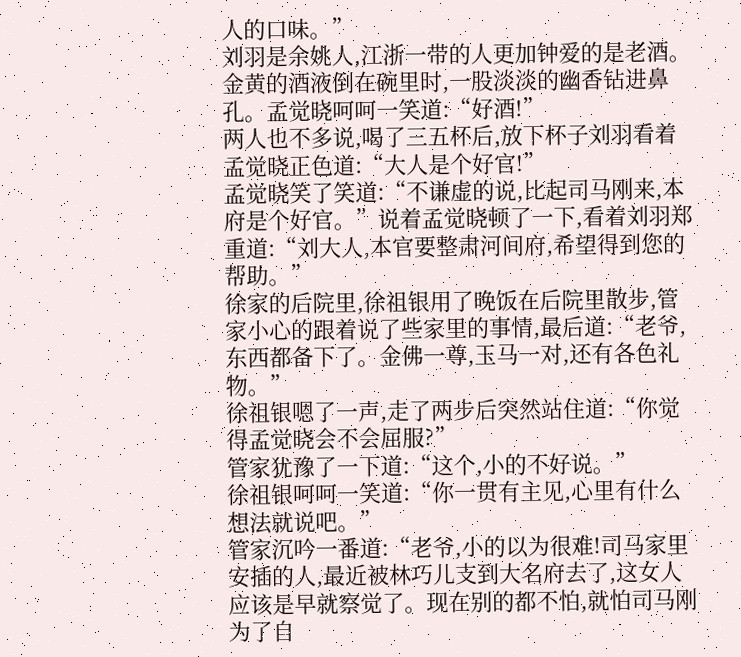人的口味。”
刘羽是余姚人,江浙一带的人更加钟爱的是老酒。
金黄的酒液倒在碗里时,一股淡淡的幽香钻进鼻孔。孟觉晓呵呵一笑道:“好酒!”
两人也不多说,喝了三五杯后,放下杯子刘羽看着孟觉晓正色道:“大人是个好官!”
孟觉晓笑了笑道:“不谦虚的说,比起司马刚来,本府是个好官。”说着孟觉晓顿了一下,看着刘羽郑重道:“刘大人,本官要整肃河间府,希望得到您的帮助。”
徐家的后院里,徐祖银用了晚饭在后院里散步,管家小心的跟着说了些家里的事情,最后道:“老爷,东西都备下了。金佛一尊,玉马一对,还有各色礼物。”
徐祖银嗯了一声,走了两步后突然站住道:“你觉得孟觉晓会不会屈服?”
管家犹豫了一下道:“这个,小的不好说。”
徐祖银呵呵一笑道:“你一贯有主见,心里有什么想法就说吧。”
管家沉吟一番道:“老爷,小的以为很难!司马家里安插的人,最近被林巧儿支到大名府去了,这女人应该是早就察觉了。现在别的都不怕,就怕司马刚为了自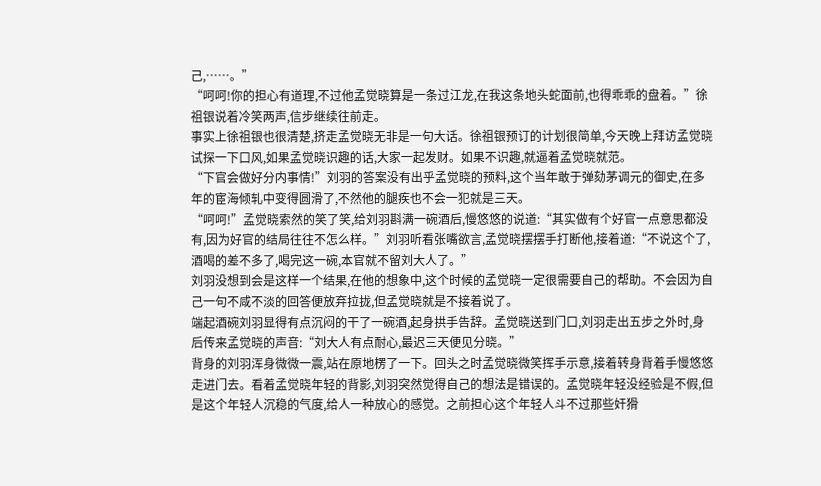己,……。”
“呵呵!你的担心有道理,不过他孟觉晓算是一条过江龙,在我这条地头蛇面前,也得乖乖的盘着。”徐祖银说着冷笑两声,信步继续往前走。
事实上徐祖银也很清楚,挤走孟觉晓无非是一句大话。徐祖银预订的计划很简单,今天晚上拜访孟觉晓试探一下口风,如果孟觉晓识趣的话,大家一起发财。如果不识趣,就逼着孟觉晓就范。
“下官会做好分内事情!”刘羽的答案没有出乎孟觉晓的预料,这个当年敢于弹劾茅调元的御史,在多年的宦海倾轧中变得圆滑了,不然他的腿疾也不会一犯就是三天。
“呵呵!”孟觉晓索然的笑了笑,给刘羽斟满一碗酒后,慢悠悠的说道:“其实做有个好官一点意思都没有,因为好官的结局往往不怎么样。”刘羽听看张嘴欲言,孟觉晓摆摆手打断他,接着道:“不说这个了,酒喝的差不多了,喝完这一碗,本官就不留刘大人了。”
刘羽没想到会是这样一个结果,在他的想象中,这个时候的孟觉晓一定很需要自己的帮助。不会因为自己一句不咸不淡的回答便放弃拉拢,但孟觉晓就是不接着说了。
端起酒碗刘羽显得有点沉闷的干了一碗酒,起身拱手告辞。孟觉晓送到门口,刘羽走出五步之外时,身后传来孟觉晓的声音:“刘大人有点耐心,最迟三天便见分晓。”
背身的刘羽浑身微微一震,站在原地楞了一下。回头之时孟觉晓微笑挥手示意,接着转身背着手慢悠悠走进门去。看着孟觉晓年轻的背影,刘羽突然觉得自己的想法是错误的。孟觉晓年轻没经验是不假,但是这个年轻人沉稳的气度,给人一种放心的感觉。之前担心这个年轻人斗不过那些奸猾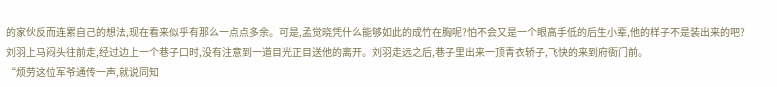的家伙反而连累自己的想法,现在看来似乎有那么一点点多余。可是,孟觉晓凭什么能够如此的成竹在胸呢?怕不会又是一个眼高手低的后生小辈,他的样子不是装出来的吧?
刘羽上马闷头往前走,经过边上一个巷子口时,没有注意到一道目光正目送他的离开。刘羽走远之后,巷子里出来一顶青衣轿子,飞快的来到府衙门前。
“烦劳这位军爷通传一声,就说同知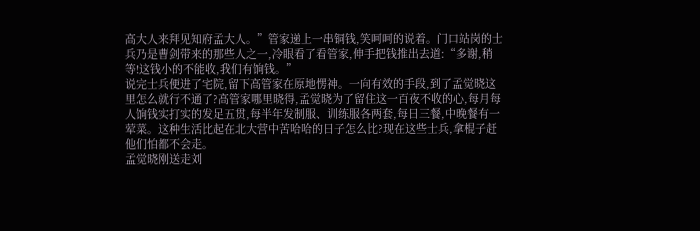高大人来拜见知府孟大人。”管家递上一串铜钱,笑呵呵的说着。门口站岗的士兵乃是曹剑带来的那些人之一,冷眼看了看管家,伸手把钱推出去道:“多谢,稍等!这钱小的不能收,我们有饷钱。”
说完士兵便进了宅院,留下高管家在原地愣神。一向有效的手段,到了孟觉晓这里怎么就行不通了?高管家哪里晓得,孟觉晓为了留住这一百夜不收的心,每月每人饷钱实打实的发足五贯,每半年发制服、训练服各两套,每日三餐,中晚餐有一荤菜。这种生活比起在北大营中苦哈哈的日子怎么比?现在这些士兵,拿棍子赶他们怕都不会走。
孟觉晓刚送走刘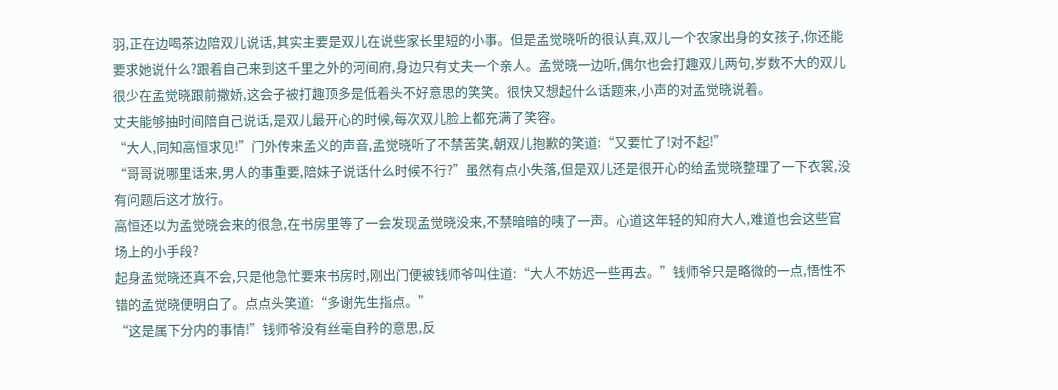羽,正在边喝茶边陪双儿说话,其实主要是双儿在说些家长里短的小事。但是孟觉晓听的很认真,双儿一个农家出身的女孩子,你还能要求她说什么?跟着自己来到这千里之外的河间府,身边只有丈夫一个亲人。孟觉晓一边听,偶尔也会打趣双儿两句,岁数不大的双儿很少在孟觉晓跟前撒娇,这会子被打趣顶多是低着头不好意思的笑笑。很快又想起什么话题来,小声的对孟觉晓说着。
丈夫能够抽时间陪自己说话,是双儿最开心的时候,每次双儿脸上都充满了笑容。
“大人,同知高恒求见!”门外传来孟义的声音,孟觉晓听了不禁苦笑,朝双儿抱歉的笑道:“又要忙了!对不起!”
“哥哥说哪里话来,男人的事重要,陪妹子说话什么时候不行?”虽然有点小失落,但是双儿还是很开心的给孟觉晓整理了一下衣裳,没有问题后这才放行。
高恒还以为孟觉晓会来的很急,在书房里等了一会发现孟觉晓没来,不禁暗暗的咦了一声。心道这年轻的知府大人,难道也会这些官场上的小手段?
起身孟觉晓还真不会,只是他急忙要来书房时,刚出门便被钱师爷叫住道:“大人不妨迟一些再去。”钱师爷只是略微的一点,悟性不错的孟觉晓便明白了。点点头笑道:“多谢先生指点。”
“这是属下分内的事情!”钱师爷没有丝毫自矜的意思,反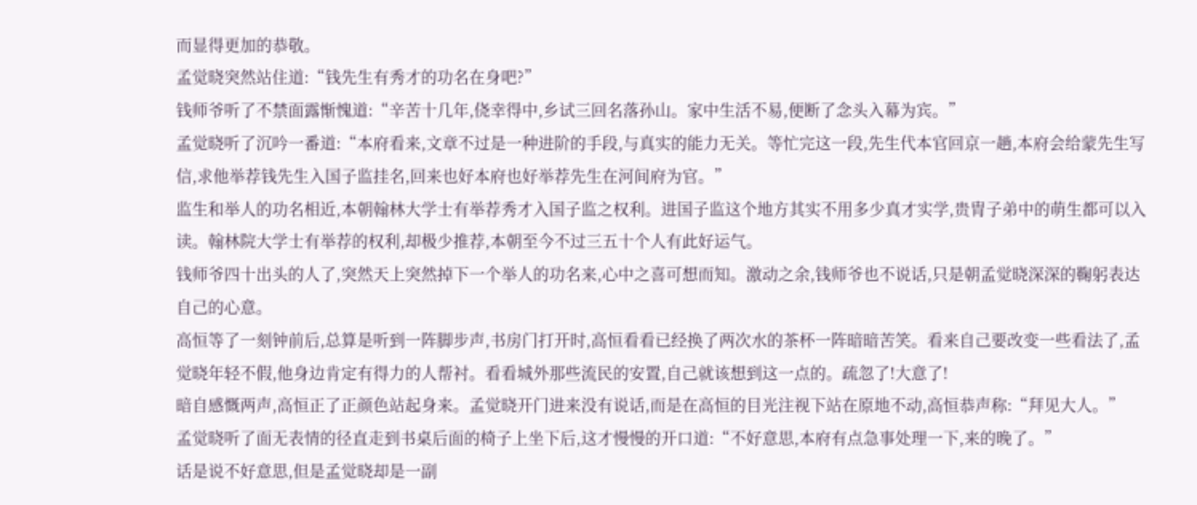而显得更加的恭敬。
孟觉晓突然站住道:“钱先生有秀才的功名在身吧?”
钱师爷听了不禁面露惭愧道:“辛苦十几年,侥幸得中,乡试三回名落孙山。家中生活不易,便断了念头入幕为宾。”
孟觉晓听了沉吟一番道:“本府看来,文章不过是一种进阶的手段,与真实的能力无关。等忙完这一段,先生代本官回京一趟,本府会给蒙先生写信,求他举荐钱先生入国子监挂名,回来也好本府也好举荐先生在河间府为官。”
监生和举人的功名相近,本朝翰林大学士有举荐秀才入国子监之权利。进国子监这个地方其实不用多少真才实学,贵胄子弟中的萌生都可以入读。翰林院大学士有举荐的权利,却极少推荐,本朝至今不过三五十个人有此好运气。
钱师爷四十出头的人了,突然天上突然掉下一个举人的功名来,心中之喜可想而知。激动之余,钱师爷也不说话,只是朝孟觉晓深深的鞠躬表达自己的心意。
高恒等了一刻钟前后,总算是听到一阵脚步声,书房门打开时,高恒看看已经换了两次水的茶杯一阵暗暗苦笑。看来自己要改变一些看法了,孟觉晓年轻不假,他身边肯定有得力的人帮衬。看看城外那些流民的安置,自己就该想到这一点的。疏忽了!大意了!
暗自感慨两声,高恒正了正颜色站起身来。孟觉晓开门进来没有说话,而是在高恒的目光注视下站在原地不动,高恒恭声称:“拜见大人。”
孟觉晓听了面无表情的径直走到书桌后面的椅子上坐下后,这才慢慢的开口道:“不好意思,本府有点急事处理一下,来的晚了。”
话是说不好意思,但是孟觉晓却是一副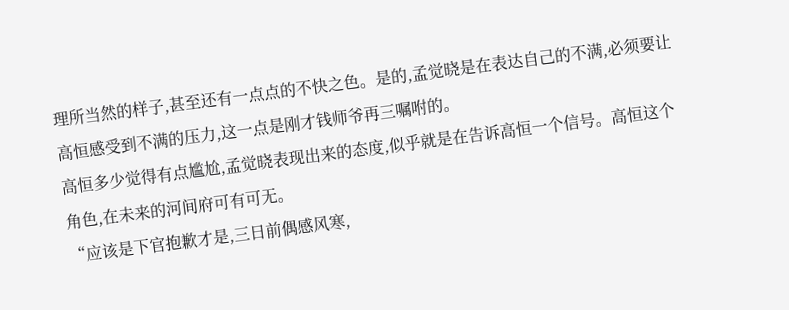理所当然的样子,甚至还有一点点的不快之色。是的,孟觉晓是在表达自己的不满,必须要让高恒感受到不满的压力,这一点是刚才钱师爷再三嘱咐的。
高恒多少觉得有点尴尬,孟觉晓表现出来的态度,似乎就是在告诉高恒一个信号。高恒这个角色,在未来的河间府可有可无。
“应该是下官抱歉才是,三日前偶感风寒,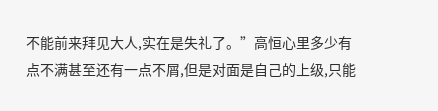不能前来拜见大人,实在是失礼了。”高恒心里多少有点不满甚至还有一点不屑,但是对面是自己的上级,只能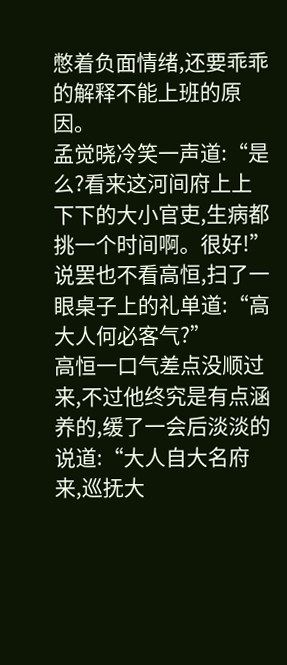憋着负面情绪,还要乖乖的解释不能上班的原因。
孟觉晓冷笑一声道:“是么?看来这河间府上上下下的大小官吏,生病都挑一个时间啊。很好!”说罢也不看高恒,扫了一眼桌子上的礼单道:“高大人何必客气?”
高恒一口气差点没顺过来,不过他终究是有点涵养的,缓了一会后淡淡的说道:“大人自大名府来,巡抚大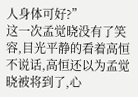人身体可好?”
这一次孟觉晓没有了笑容,目光平静的看着高恒不说话,高恒还以为孟觉晓被将到了,心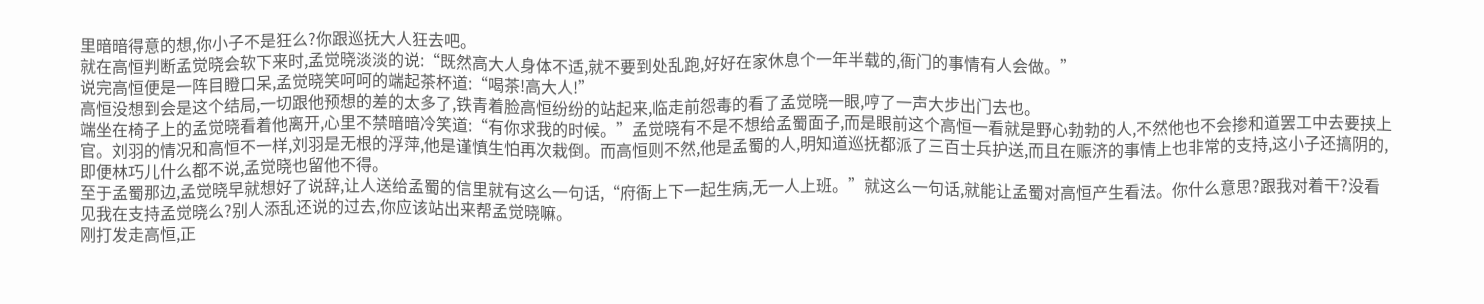里暗暗得意的想,你小子不是狂么?你跟巡抚大人狂去吧。
就在高恒判断孟觉晓会软下来时,孟觉晓淡淡的说:“既然高大人身体不适,就不要到处乱跑,好好在家休息个一年半载的,衙门的事情有人会做。”
说完高恒便是一阵目瞪口呆,孟觉晓笑呵呵的端起茶杯道:“喝茶!高大人!”
高恒没想到会是这个结局,一切跟他预想的差的太多了,铁青着脸高恒纷纷的站起来,临走前怨毒的看了孟觉晓一眼,哼了一声大步出门去也。
端坐在椅子上的孟觉晓看着他离开,心里不禁暗暗冷笑道:“有你求我的时候。”孟觉晓有不是不想给孟蜀面子,而是眼前这个高恒一看就是野心勃勃的人,不然他也不会掺和道罢工中去要挟上官。刘羽的情况和高恒不一样,刘羽是无根的浮萍,他是谨慎生怕再次栽倒。而高恒则不然,他是孟蜀的人,明知道巡抚都派了三百士兵护送,而且在赈济的事情上也非常的支持,这小子还搞阴的,即便林巧儿什么都不说,孟觉晓也留他不得。
至于孟蜀那边,孟觉晓早就想好了说辞,让人送给孟蜀的信里就有这么一句话,“府衙上下一起生病,无一人上班。”就这么一句话,就能让孟蜀对高恒产生看法。你什么意思?跟我对着干?没看见我在支持孟觉晓么?别人添乱还说的过去,你应该站出来帮孟觉晓嘛。
刚打发走高恒,正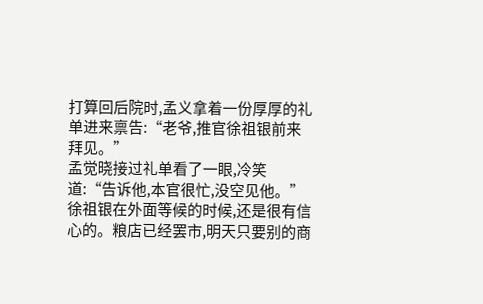打算回后院时,孟义拿着一份厚厚的礼单进来禀告:“老爷,推官徐祖银前来拜见。”
孟觉晓接过礼单看了一眼,冷笑道:“告诉他,本官很忙,没空见他。”
徐祖银在外面等候的时候,还是很有信心的。粮店已经罢市,明天只要别的商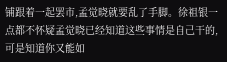铺跟着一起罢市,孟觉晓就要乱了手脚。徐祖银一点都不怀疑孟觉晓已经知道这些事情是自己干的,可是知道你又能如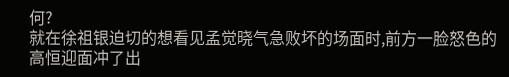何?
就在徐祖银迫切的想看见孟觉晓气急败坏的场面时,前方一脸怒色的高恒迎面冲了出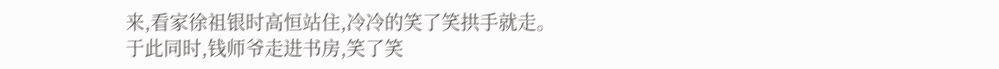来,看家徐祖银时高恒站住,冷冷的笑了笑拱手就走。
于此同时,钱师爷走进书房,笑了笑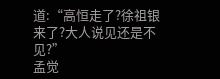道:“高恒走了?徐祖银来了?大人说见还是不见?”
孟觉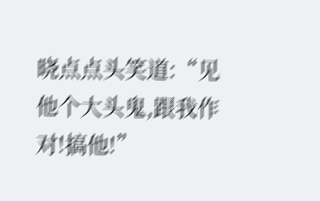晓点点头笑道:“见他个大头鬼,跟我作对!搞他!”